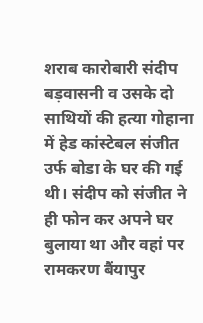शराब कारोबारी संदीप बड़वासनी व उसके दो साथियों की हत्या गोहाना में हेड कांस्टेबल संजीत उर्फ बोडा के घर की गई थी। संदीप को संजीत ने ही फोन कर अपने घर बुलाया था और वहां पर रामकरण बैंयापुर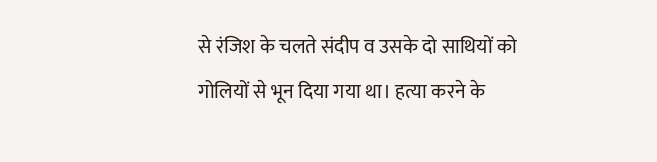से रंजिश के चलते संदीप व उसके दो साथियों को गोलियों से भून दिया गया था। हत्या करने के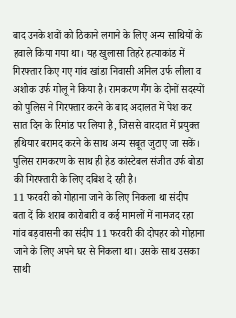बाद उनके शवों को ठिकाने लगाने के लिए अन्य साथियों के हवाले किया गया था। यह खुलासा तिहरे हत्याकांड में गिरफ्तार किए गए गांव खांडा निवासी अनिल उर्फ लीला व अशोक उर्फ गोलू ने किया है। रामकरण गैंग के दोनों सदस्यों को पुलिस ने गिरफ्तार करने के बाद अदालत में पेश कर सात दिन के रिमांड पर लिया है, जिससे वारदात में प्रयुक्त हथियार बरामद करने के साथ अन्य सबूत जुटाए जा सकें। पुलिस रामकरण के साथ ही हेड कांस्टेबल संजीत उर्फ बोडा की गिरफ्तारी के लिए दबिश दे रही है।
11 फरवरी को गोहाना जाने के लिए निकला था संदीप
बता दें कि शराब कारोबारी व कई मामलों में नामजद रहा गांव बड़वासनी का संदीप 11 फरवरी की दोपहर को गोहाना जाने के लिए अपने घर से निकला था। उसके साथ उसका साथी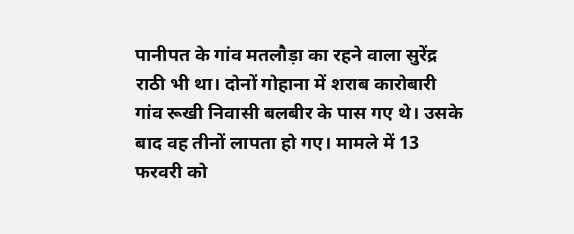पानीपत के गांव मतलौड़ा का रहने वाला सुरेंद्र राठी भी था। दोनों गोहाना में शराब कारोबारी गांव रूखी निवासी बलबीर के पास गए थे। उसके बाद वह तीनों लापता हो गए। मामले में 13 फरवरी को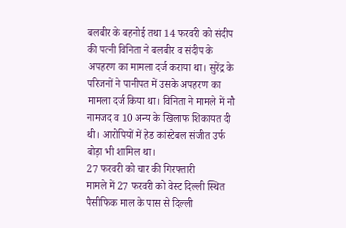बलबीर के बहनोई तथा 14 फरवरी को संदीप की पत्नी विनिता ने बलबीर व संदीप के अपहरण का मामला दर्ज कराया था। सुरेंद्र के परिजनों ने पानीपत में उसके अपहरण का मामला दर्ज किया था। विनिता ने मामले में नौ नामजद व 10 अन्य के खिलाफ शिकायत दी थी। आरोपियों में हेड कांस्टेबल संजीत उर्फ बोड़ा भी शामिल था।
27 फरवरी को चार की गिरफ्तारी
मामले में 27 फरवरी को वेस्ट दिल्ली स्थित पैसीफिक माल के पास से दिल्ली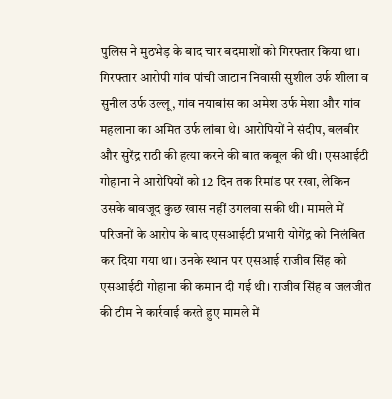पुलिस ने मुठभेड़ के बाद चार बदमाशों को गिरफ्तार किया था। गिरफ्तार आरोपी गांव पांची जाटान निवासी सुशील उर्फ शीला व सुनील उर्फ उल्लू, गांव नयाबांस का अमेश उर्फ मेशा और गांव महलाना का अमित उर्फ लांबा थे। आरोपियों ने संदीप, बलबीर और सुरेंद्र राठी की हत्या करने की बात कबूल की थी। एसआईटी गोहाना ने आरोपियों को 12 दिन तक रिमांड पर रखा, लेकिन उसके बावजूद कुछ खास नहीं उगलवा सकी थी। मामले में परिजनों के आरोप के बाद एसआईटी प्रभारी योगेंद्र को निलंबित कर दिया गया था। उनके स्थान पर एसआई राजीव सिंह को एसआईटी गोहाना की कमान दी गई थी। राजीव सिंह व जलजीत की टीम ने कार्रवाई करते हुए मामले में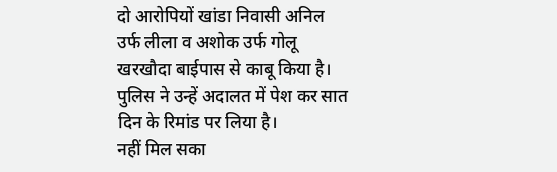दो आरोपियों खांडा निवासी अनिल उर्फ लीला व अशोक उर्फ गोलू खरखौदा बाईपास से काबू किया है। पुलिस ने उन्हें अदालत में पेश कर सात दिन के रिमांड पर लिया है।
नहीं मिल सका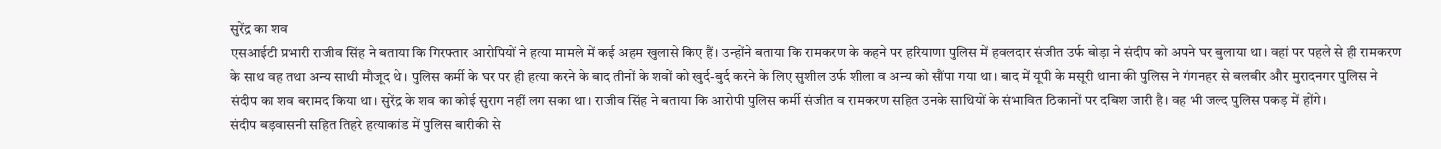सुरेंद्र का शव
एसआईटी प्रभारी राजीव सिंह ने बताया कि गिरफ्तार आरोपियों ने हत्या मामले में कई अहम खुलासे किए हैं। उन्होंने बताया कि रामकरण के कहने पर हरियाणा पुलिस में हवलदार संजीत उर्फ बोड़ा ने संदीप को अपने घर बुलाया था। वहां पर पहले से ही रामकरण के साथ वह तथा अन्य साथी मौजूद थे। पुलिस कर्मी के घर पर ही हत्या करने के बाद तीनों के शवों को खुर्द-बुर्द करने के लिए सुशील उर्फ शीला व अन्य को सौंपा गया था। बाद में यूपी के मसूरी थाना की पुलिस ने गंगनहर से बलबीर और मुरादनगर पुलिस ने संदीप का शव बरामद किया था। सुरेंद्र के शव का कोई सुराग नहीं लग सका था। राजीव सिंह ने बताया कि आरोपी पुलिस कर्मी संजीत व रामकरण सहित उनके साथियों के संभावित ठिकानों पर दबिश जारी है। वह भी जल्द पुलिस पकड़ में होंगे।
संदीप बड़वासनी सहित तिहरे हत्याकांड में पुलिस बारीकी से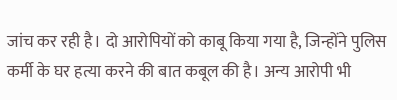जांच कर रही है। दो आरोपियों को काबू किया गया है, जिन्होंने पुलिस कर्मी के घर हत्या करने की बात कबूल की है। अन्य आरोपी भी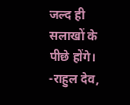जल्द ही सलाखों के पीछे होंगे।
-राहुल देव,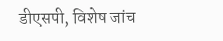डीएसपी, विशेष जांच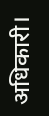अधिकारी।